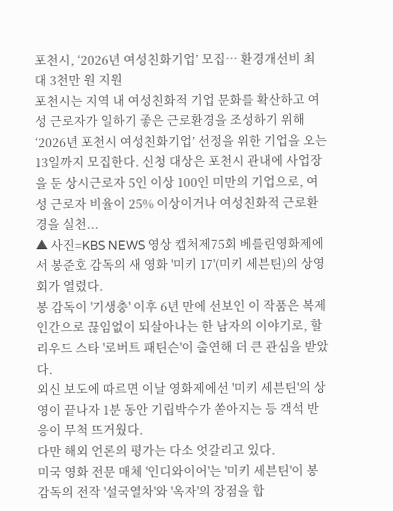포천시, ‘2026년 여성친화기업’ 모집… 환경개선비 최대 3천만 원 지원
포천시는 지역 내 여성친화적 기업 문화를 확산하고 여성 근로자가 일하기 좋은 근로환경을 조성하기 위해 ‘2026년 포천시 여성친화기업’ 선정을 위한 기업을 오는 13일까지 모집한다. 신청 대상은 포천시 관내에 사업장을 둔 상시근로자 5인 이상 100인 미만의 기업으로, 여성 근로자 비율이 25% 이상이거나 여성친화적 근로환경을 실천...
▲ 사진=KBS NEWS 영상 캡처제75회 베를린영화제에서 봉준호 감독의 새 영화 '미키 17'(미키 세븐틴)의 상영회가 열렸다.
봉 감독이 '기생충' 이후 6년 만에 선보인 이 작품은 복제인간으로 끊임없이 되살아나는 한 남자의 이야기로, 할리우드 스타 '로버트 패틴슨'이 출연해 더 큰 관심을 받았다.
외신 보도에 따르면 이날 영화제에선 '미키 세븐틴'의 상영이 끝나자 1분 동안 기립박수가 쏟아지는 등 객석 반응이 무척 뜨거웠다.
다만 해외 언론의 평가는 다소 엇갈리고 있다.
미국 영화 전문 매체 '인디와이어'는 '미키 세븐틴'이 봉 감독의 전작 '설국열차'와 '옥자'의 장점을 합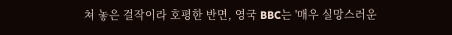쳐 놓은 걸작이라 호평한 반면, 영국 BBC는 '매우 실망스러운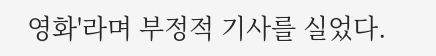영화'라며 부정적 기사를 실었다.